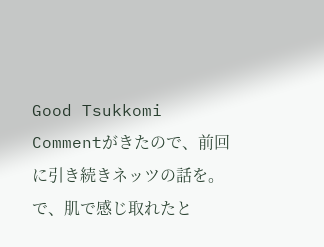Good Tsukkomi Commentがきたので、前回に引き続きネッツの話を。
で、肌で感じ取れたと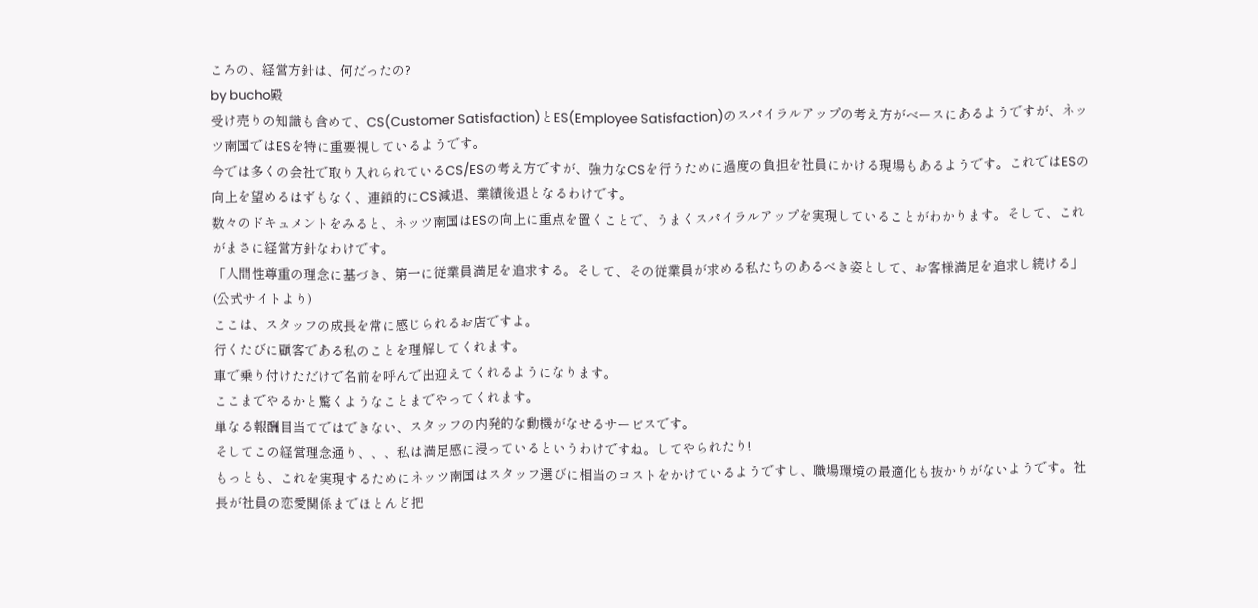ころの、経営方針は、何だったの?
by bucho殿
受け売りの知識も含めて、CS(Customer Satisfaction)とES(Employee Satisfaction)のスパイラルアップの考え方がベースにあるようですが、ネッツ南国ではESを特に重要視しているようです。
今では多くの会社で取り入れられているCS/ESの考え方ですが、強力なCSを行うために過度の負担を社員にかける現場もあるようです。これではESの向上を望めるはずもなく、連鎖的にCS減退、業績後退となるわけです。
数々のドキュメントをみると、ネッツ南国はESの向上に重点を置くことで、うまくスパイラルアップを実現していることがわかります。そして、これがまさに経営方針なわけです。
「人間性尊重の理念に基づき、第一に従業員満足を追求する。そして、その従業員が求める私たちのあるべき姿として、お客様満足を追求し続ける」(公式サイトより)
ここは、スタッフの成長を常に感じられるお店ですよ。
行くたびに顧客である私のことを理解してくれます。
車で乗り付けただけで名前を呼んで出迎えてくれるようになります。
ここまでやるかと驚くようなことまでやってくれます。
単なる報酬目当てではできない、スタッフの内発的な動機がなせるサービスです。
そしてこの経営理念通り、、、私は満足感に浸っているというわけですね。してやられたり!
もっとも、これを実現するためにネッツ南国はスタッフ選びに相当のコストをかけているようですし、職場環境の最適化も抜かりがないようです。社長が社員の恋愛関係までほとんど把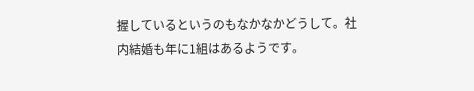握しているというのもなかなかどうして。社内結婚も年に1組はあるようです。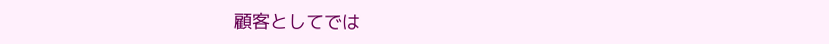顧客としてでは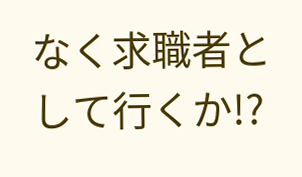なく求職者として行くか!?